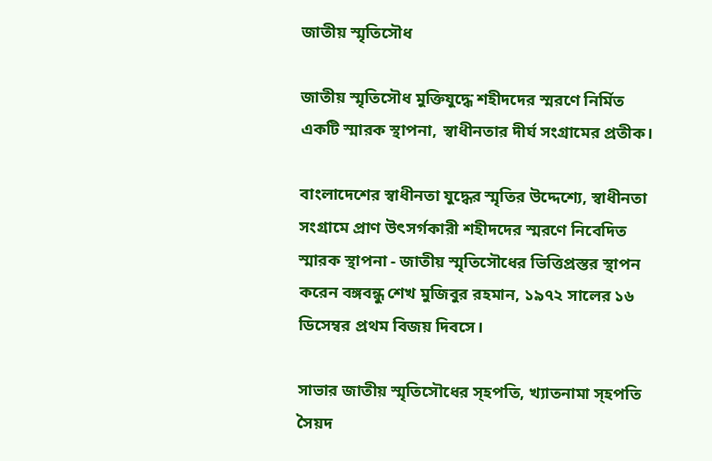জাতীয় স্মৃতিসৌধ

জাতীয় স্মৃতিসৌধ মুক্তিযুদ্ধে শহীদদের স্মরণে নির্মিত একটি স্মারক স্থাপনা, স্বাধীনতার দীর্ঘ সংগ্রামের প্রতীক।

বাংলাদেশের স্বাধীনতা যুদ্ধের স্মৃতির উদ্দেশ্যে, স্বাধীনতা সংগ্রামে প্রাণ উৎসর্গকারী শহীদদের স্মরণে নিবেদিত স্মারক স্থাপনা - জাতীয় স্মৃতিসৌধের ভিত্তিপ্রস্তর স্থাপন করেন বঙ্গবন্ধু শেখ মুজিবুর রহমান, ১৯৭২ সালের ১৬ ডিসেম্বর প্রথম বিজয় দিবসে।

সাভার জাতীয় স্মৃতিসৌধের স্হপতি, খ্যাতনামা স্হপতি সৈয়দ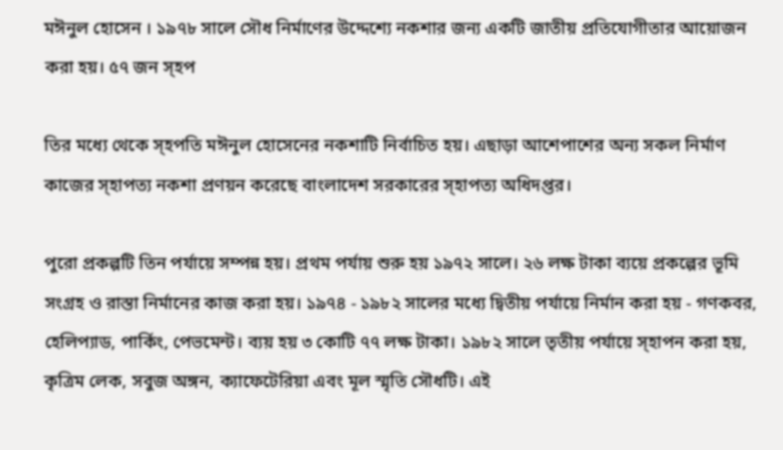মঈনুল হোসেন । ১৯৭৮ সালে সৌধ নির্মাণের উদ্দেশ্যে নকশার জন্য একটি জাতীয় প্রতিযোগীতার আয়োজন করা হয়। ৫৭ জন স্হপ

তির মধ্যে থেকে স্হপতি মঈনুল হোসেনের নকশাটি নির্বাচিত হয়। এছাড়া আশেপাশের অন্য সকল নির্মাণ কাজের স্হাপত্য নকশা প্রণয়ন করেছে বাংলাদেশ সরকারের স্হাপত্য অধিদপ্তর।

পুরো প্রকল্পটি তিন পর্যায়ে সম্পন্ন হয়। প্রথম পর্যায় শুরু হয় ১৯৭২ সালে। ২৬ লক্ষ টাকা ব্যয়ে প্রকল্পের ভূমি সংগ্রহ ও রাস্তা নির্মানের কাজ করা হয়। ১৯৭৪ - ১৯৮২ সালের মধ্যে দ্বিতীয় পর্যায়ে নির্মান করা হয় - গণকবর, হেলিপ্যাড, পার্কিং, পেভমেন্ট। ব্যয় হয় ৩ কোটি ৭৭ লক্ষ টাকা। ১৯৮২ সালে তৃতীয় পর্যায়ে স্হাপন করা হয়, কৃত্রিম লেক, সবুজ অঙ্গন, ক্যাফেটেরিয়া এবং মূল স্মৃতি সৌধটি। এই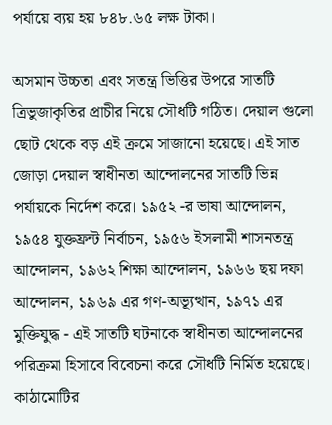পর্যায়ে ব্যয় হয় ৮৪৮.৬৫ লক্ষ টাকা।

অসমান উচ্চতা এবং সতন্ত্র ভিত্তির উপরে সাতটি ত্রিভুজাকৃতির প্রাচীর নিয়ে সৌধটি গঠিত। দেয়াল গুলো ছোট থেকে বড় এই ক্রমে সাজানো হয়েছে। এই সাত জোড়া দেয়াল স্বাধীনতা আন্দোলনের সাতটি ভিন্ন পর্যায়কে নির্দেশ করে। ১৯৫২ -র ভাষা আন্দোলন, ১৯৫৪ যুক্তফ্রন্ট নির্বাচন, ১৯৫৬ ইসলামী শাসনতন্ত্র আন্দোলন, ১৯৬২ শিক্ষা আন্দোলন, ১৯৬৬ ছয় দফা আন্দোলন, ১৯৬৯ এর গণ-অভ্যূত্থান, ১৯৭১ এর মুক্তিযুদ্ধ - এই সাতটি ঘটনাকে স্বাধীনতা আন্দোলনের পরিক্রমা হিসাবে বিবেচনা করে সৌধটি নির্মিত হয়েছে। কাঠামোটির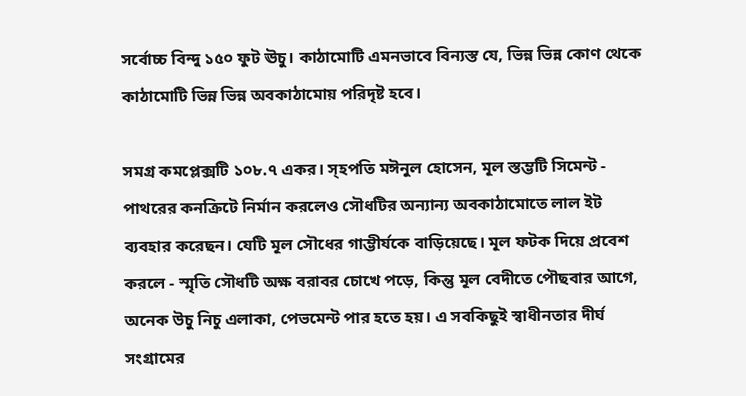সর্বোচ্চ বিন্দু ১৫০ ফুট ঊচু। কাঠামোটি এমনভাবে বিন্যস্ত যে, ভিন্ন ভিন্ন কোণ থেকে কাঠামোটি ভিন্ন ভিন্ন অবকাঠামোয় পরিদৃষ্ট হবে।

সমগ্র কমপ্লেক্সটি ১০৮.৭ একর। স্হপতি মঈনুল হোসেন, মূল স্তম্ভটি সিমেন্ট - পাথরের কনক্রিটে নির্মান করলেও সৌধটির অন্যান্য অবকাঠামোতে লাল ইট ব্যবহার করেছন। যেটি মূল সৌধের গাম্ভীর্যকে বাড়িয়েছে। মূল ফটক দিয়ে প্রবেশ করলে - স্মৃতি সৌধটি অক্ষ বরাবর চোখে পড়ে, কিন্তু মূল বেদীতে পৌছবার আগে, অনেক উচু নিচু এলাকা, পেভমেন্ট পার হতে হয়। এ সবকিছুই স্বাধীনতার দীর্ঘ সংগ্রামের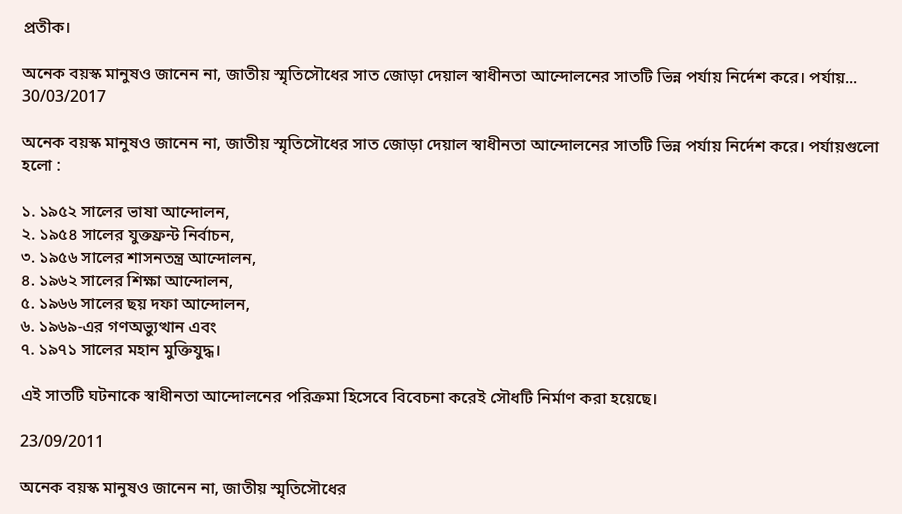প্রতীক।

অনেক বয়স্ক মানুষও জানেন না, জাতীয় স্মৃতিসৌধের সাত জোড়া দেয়াল স্বাধীনতা আন্দোলনের সাতটি ভিন্ন পর্যায় নির্দেশ করে। পর্যায়...
30/03/2017

অনেক বয়স্ক মানুষও জানেন না, জাতীয় স্মৃতিসৌধের সাত জোড়া দেয়াল স্বাধীনতা আন্দোলনের সাতটি ভিন্ন পর্যায় নির্দেশ করে। পর্যায়গুলো হলো :

১. ১৯৫২ সালের ভাষা আন্দোলন,
২. ১৯৫৪ সালের যুক্তফ্রন্ট নির্বাচন,
৩. ১৯৫৬ সালের শাসনতন্ত্র আন্দোলন,
৪. ১৯৬২ সালের শিক্ষা আন্দোলন,
৫. ১৯৬৬ সালের ছয় দফা আন্দোলন,
৬. ১৯৬৯-এর গণঅভ্যুত্থান এবং
৭. ১৯৭১ সালের মহান মুক্তিযুদ্ধ।

এই সাতটি ঘটনাকে স্বাধীনতা আন্দোলনের পরিক্রমা হিসেবে বিবেচনা করেই সৌধটি নির্মাণ করা হয়েছে।

23/09/2011

অনেক বয়স্ক মানুষও জানেন না, জাতীয় স্মৃতিসৌধের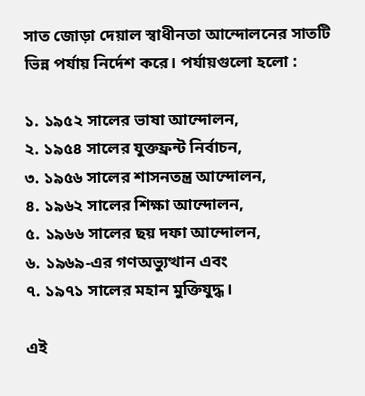সাত জোড়া দেয়াল স্বাধীনতা আন্দোলনের সাতটি ভিন্ন পর্যায় নির্দেশ করে। পর্যায়গুলো হলো :

১. ১৯৫২ সালের ভাষা আন্দোলন,
২. ১৯৫৪ সালের যুক্তফ্রন্ট নির্বাচন,
৩. ১৯৫৬ সালের শাসনতন্ত্র আন্দোলন,
৪. ১৯৬২ সালের শিক্ষা আন্দোলন,
৫. ১৯৬৬ সালের ছয় দফা আন্দোলন,
৬. ১৯৬৯-এর গণঅভ্যুত্থান এবং
৭. ১৯৭১ সালের মহান মুক্তিযুদ্ধ।

এই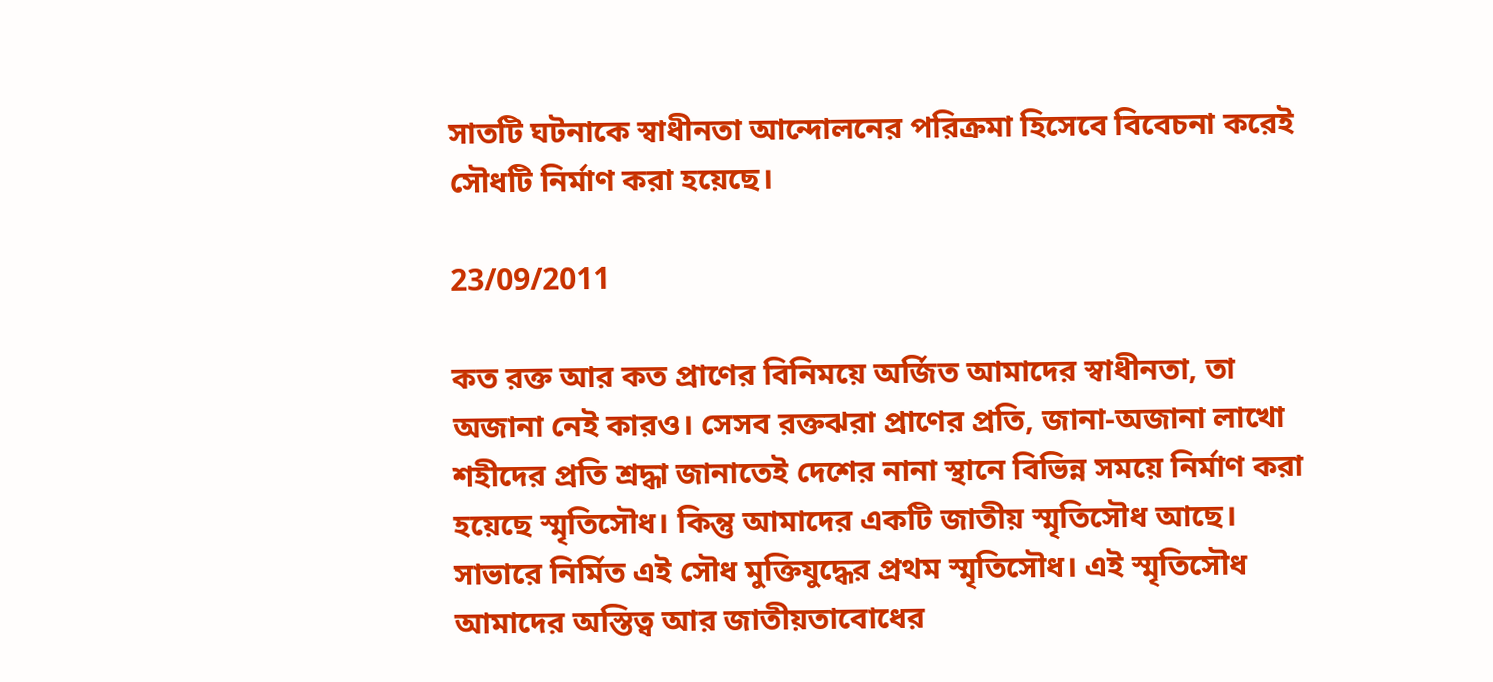সাতটি ঘটনাকে স্বাধীনতা আন্দোলনের পরিক্রমা হিসেবে বিবেচনা করেই সৌধটি নির্মাণ করা হয়েছে।

23/09/2011

কত রক্ত আর কত প্রাণের বিনিময়ে অর্জিত আমাদের স্বাধীনতা, তা অজানা নেই কারও। সেসব রক্তঝরা প্রাণের প্রতি, জানা-অজানা লাখো শহীদের প্রতি শ্রদ্ধা জানাতেই দেশের নানা স্থানে বিভিন্ন সময়ে নির্মাণ করা হয়েছে স্মৃতিসৌধ। কিন্তু আমাদের একটি জাতীয় স্মৃতিসৌধ আছে। সাভারে নির্মিত এই সৌধ মুক্তিযুদ্ধের প্রথম স্মৃতিসৌধ। এই স্মৃতিসৌধ আমাদের অস্তিত্ব আর জাতীয়তাবোধের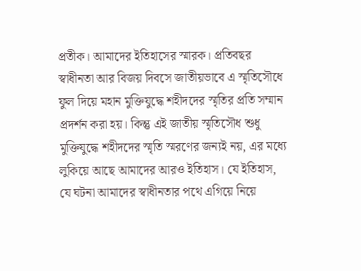প্রতীক। আমাদের ইতিহাসের স্মারক। প্রতিবছর স্বাধীনতা আর বিজয় দিবসে জাতীয়ভাবে এ স্মৃতিসৌধে ফুল দিয়ে মহান মুক্তিযুদ্ধে শহীদদের স্মৃতির প্রতি সম্মান প্রদর্শন করা হয়। কিন্তু এই জাতীয় স্মৃতিসৌধ শুধু মুক্তিযুদ্ধে শহীদদের স্মৃতি স্মরণের জন্যই নয়, এর মধ্যে লুকিয়ে আছে আমাদের আরও ইতিহাস। যে ইতিহাস, যে ঘটনা আমাদের স্বাধীনতার পথে এগিয়ে নিয়ে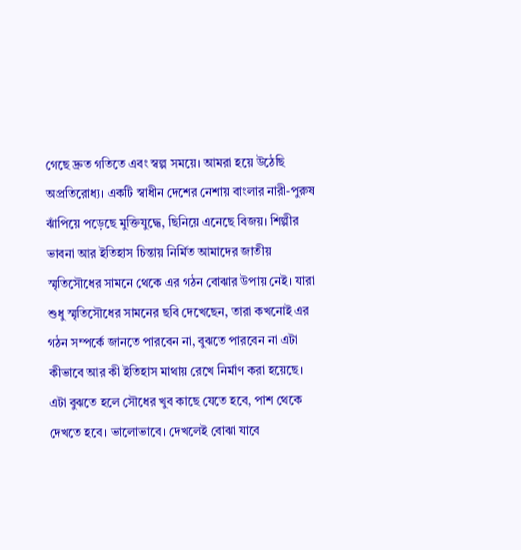গেছে দ্রুত গতিতে এবং স্বল্প সময়ে। আমরা হয়ে উঠেছি অপ্রতিরোধ্য। একটি স্বাধীন দেশের নেশায় বাংলার নারী-পুরুষ ঝাঁপিয়ে পড়েছে মুক্তিযুদ্ধে, ছিনিয়ে এনেছে বিজয়। শিল্পীর ভাবনা আর ইতিহাস চিন্তায় নির্মিত আমাদের জাতীয় স্মৃতিসৌধের সামনে থেকে এর গঠন বোঝার উপায় নেই। যারা শুধু স্মৃতিসৌধের সামনের ছবি দেখেছেন, তারা কখনোই এর গঠন সম্পর্কে জানতে পারবেন না, বুঝতে পারবেন না এটা কীভাবে আর কী ইতিহাস মাথায় রেখে নির্মাণ করা হয়েছে। এটা বুঝতে হলে সৌধের খুব কাছে যেতে হবে, পাশ থেকে দেখতে হবে। ভালোভাবে। দেখলেই বোঝা যাবে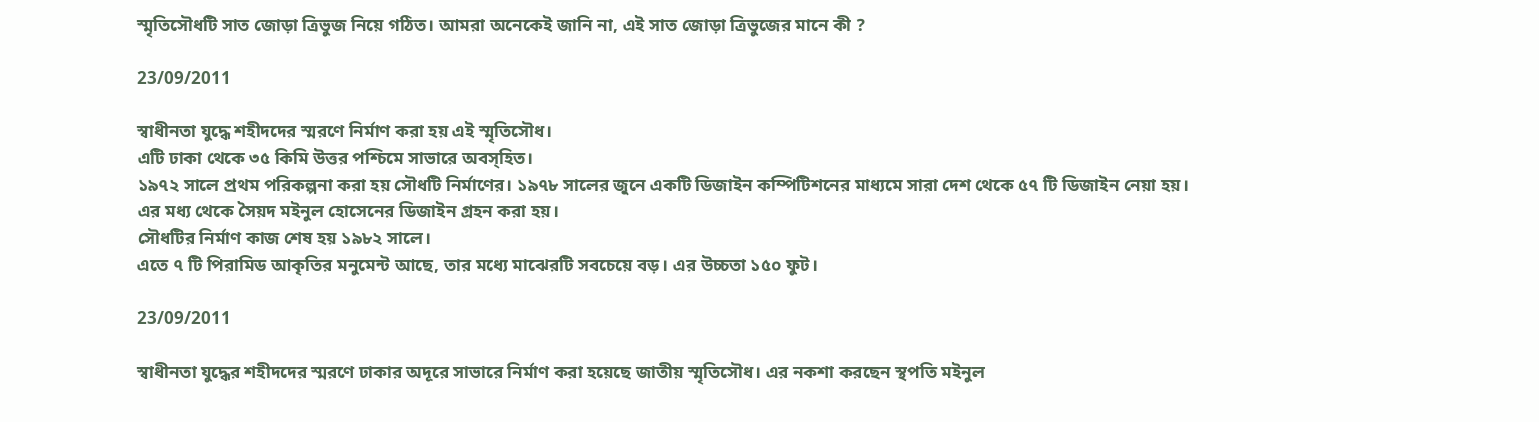স্মৃতিসৌধটি সাত জোড়া ত্রিভুজ নিয়ে গঠিত। আমরা অনেকেই জানি না, এই সাত জোড়া ত্রিভুজের মানে কী ?

23/09/2011

স্বাধীনতা যুদ্ধে শহীদদের স্মরণে নির্মাণ করা হয় এই স্মৃতিসৌধ।
এটি ঢাকা থেকে ৩৫ কিমি উত্তর পশ্চিমে সাভারে অবস্হিত।
১৯৭২ সালে প্রথম পরিকল্পনা করা হয় সৌধটি নির্মাণের। ১৯৭৮ সালের জুনে একটি ডিজাইন কম্পিটিশনের মাধ্যমে সারা দেশ থেকে ৫৭ টি ডিজাইন নেয়া হয়।
এর মধ্য থেকে সৈয়দ মইনুল হোসেনের ডিজাইন গ্রহন করা হয়।
সৌধটির নির্মাণ কাজ শেষ হয় ১৯৮২ সালে।
এতে ৭ টি পিরামিড আকৃতির মনুমেন্ট আছে, তার মধ্যে মাঝেরটি সবচেয়ে বড়। এর উচ্চতা ১৫০ ফুট।

23/09/2011

স্বাধীনতা যুদ্ধের শহীদদের স্মরণে ঢাকার অদূরে সাভারে নির্মাণ করা হয়েছে জাতীয় স্মৃতিসৌধ। এর নকশা করছেন স্থপতি মইনুল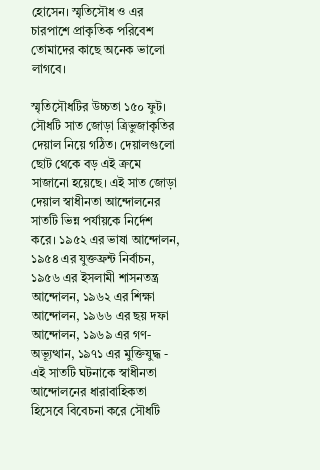হোসেন। স্মৃতিসৌধ ও এর চারপাশে প্রাকৃতিক পরিবেশ তোমাদের কাছে অনেক ভালো লাগবে।

স্মৃতিসৌধটির উচ্চতা ১৫০ ফুট। সৌধটি সাত জোড়া ত্রিভুজাকৃতির দেয়াল নিয়ে গঠিত। দেয়ালগুলো ছোট থেকে বড় এই ক্রমে সাজানো হয়েছে। এই সাত জোড়া দেয়াল স্বাধীনতা আন্দোলনের সাতটি ভিন্ন পর্যায়কে নির্দেশ করে। ১৯৫২ এর ভাষা আন্দোলন, ১৯৫৪ এর যুক্তফ্রন্ট নির্বাচন, ১৯৫৬ এর ইসলামী শাসনতন্ত্র আন্দোলন, ১৯৬২ এর শিক্ষা আন্দোলন, ১৯৬৬ এর ছয় দফা আন্দোলন, ১৯৬৯ এর গণ-অভ্যূত্থান, ১৯৭১ এর মুক্তিযুদ্ধ - এই সাতটি ঘটনাকে স্বাধীনতা আন্দোলনের ধারাবাহিকতা হিসেবে বিবেচনা করে সৌধটি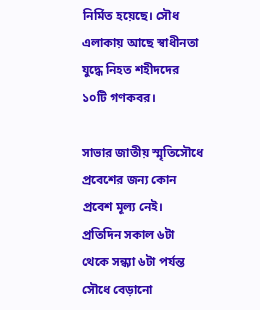নির্মিত হয়েছে। সৌধ এলাকায় আছে স্বাধীনতা যুদ্ধে নিহত শহীদদের ১০টি গণকবর।

সাভার জাতীয় স্মৃতিসৌধে প্রবেশের জন্য কোন প্রবেশ মূল্য নেই। প্রতিদিন সকাল ৬টা থেকে সন্ধ্যা ৬টা পর্যন্ত সৌধে বেড়ানো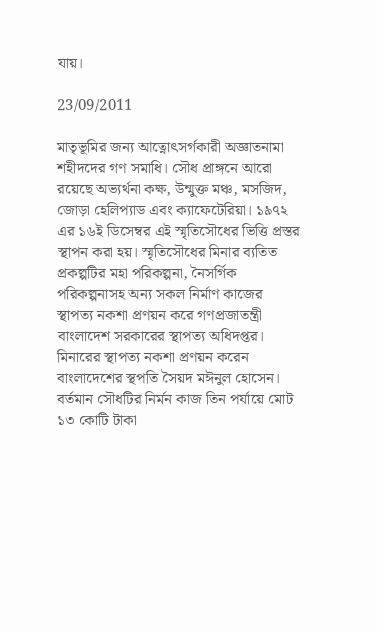যায়।

23/09/2011

মাতৃভূমির জন্য আত্নোৎসর্গকারী অজ্ঞাতনামা শহীদদের গণ সমাধি। সৌধ প্রাঙ্গনে আরো রয়েছে অভ্যর্থনা কক্ষ, উন্মুক্ত মঞ্চ, মসজিদ, জোড়া হেলিপ্যাড এবং ক্যাফেটেরিয়া। ১৯৭২ এর ১৬ই ডিসেম্বর এই স্মৃতিসৌধের ভিত্তি প্রস্তর স্থাপন করা হয়। স্মৃতিসৌধের মিনার ব্যতিত প্রকল্পটির মহা পরিকল্পনা, নৈসর্গিক পরিকল্পনাসহ অন্য সকল নির্মাণ কাজের স্থাপত্য নকশা প্রণয়ন করে গণপ্রজাতন্ত্রী বাংলাদেশ সরকারের স্থাপত্য অধিদপ্তর। মিনারের স্থাপত্য নকশা প্রণয়ন করেন বাংলাদেশের স্থপতি সৈয়দ মঈনুল হোসেন। বর্তমান সৌধটির নির্মন কাজ তিন পর্যায়ে মোট ১৩ কোটি টাকা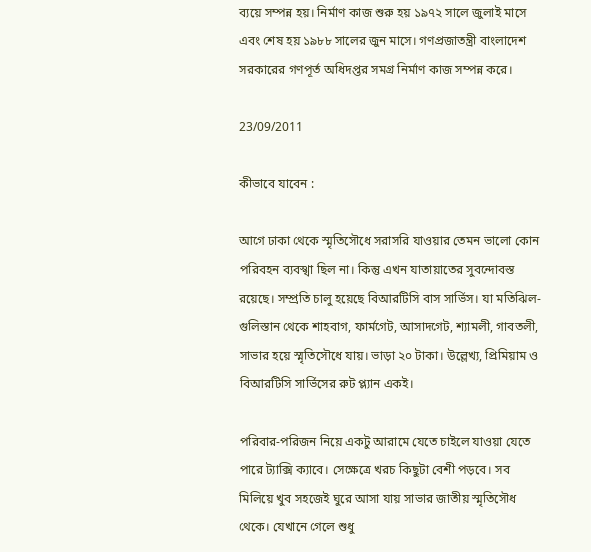ব্যয়ে সম্পন্ন হয়। নির্মাণ কাজ শুরু হয় ১৯৭২ সালে জুলাই মাসে এবং শেষ হয় ১৯৮৮ সালের জুন মাসে। গণপ্রজাতন্ত্রী বাংলাদেশ সরকারের গণপূর্ত অধিদপ্তর সমগ্র নির্মাণ কাজ সম্পন্ন করে।

23/09/2011

কীভাবে যাবেন :

আগে ঢাকা থেকে স্মৃতিসৌধে সরাসরি যাওয়ার তেমন ভালো কোন পরিবহন ব্যবস্খা ছিল না। কিন্তু এখন যাতায়াতের সুবন্দোবস্ত রয়েছে। সম্প্রতি চালু হয়েছে বিআরটিসি বাস সার্ভিস। যা মতিঝিল-গুলিস্তান থেকে শাহবাগ, ফার্মগেট, আসাদগেট, শ্যামলী, গাবতলী, সাভার হয়ে স্মৃতিসৌধে যায়। ভাড়া ২০ টাকা। উল্লেখ্য, প্রিমিয়াম ও বিআরটিসি সার্ভিসের রুট প্ল্যান একই।

পরিবার-পরিজন নিয়ে একটু আরামে যেতে চাইলে যাওয়া যেতে পারে ট্যাক্সি ক্যাবে। সেক্ষেত্রে খরচ কিছুটা বেশী পড়বে। সব মিলিয়ে খুব সহজেই ঘুরে আসা যায় সাভার জাতীয় স্মৃতিসৌধ থেকে। যেখানে গেলে শুধু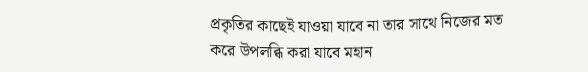প্রকৃতির কাছেই যাওয়া যাবে না তার সাথে নিজের মত করে উপলব্ধি করা যাবে মহান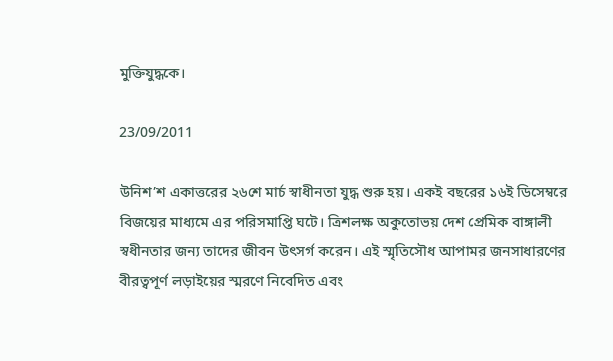মুক্তিযুদ্ধকে।

23/09/2011

উনিশ’শ একাত্তরের ২৬শে মার্চ স্বাধীনতা যুদ্ধ শুরু হয়। একই বছরের ১৬ই ডিসেম্বরে বিজয়ের মাধ্যমে এর পরিসমাপ্তি ঘটে। ত্রিশলক্ষ অকুতোভয় দেশ প্রেমিক বাঙ্গালী স্বধীনতার জন্য তাদের জীবন উৎসর্গ করেন। এই স্মৃতিসৌধ আপামর জনসাধারণের বীরত্বপূর্ণ লড়াইয়ের স্মরণে নিবেদিত এবং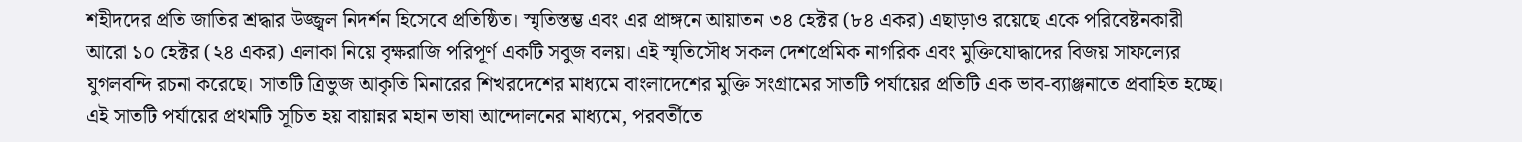শহীদদের প্রতি জাতির শ্রদ্ধার উজ্জ্বল নিদর্শন হিসেবে প্রতিষ্ঠিত। স্মৃতিস্তম্ভ এবং এর প্রাঙ্গনে আয়াতন ৩৪ হেক্টর (৮৪ একর) এছাড়াও রয়েছে একে পরিবেষ্টনকারী আরো ১০ হেক্টর (২৪ একর) এলাকা নিয়ে বৃক্ষরাজি পরিপূর্ণ একটি সবুজ বলয়। এই স্মৃতিসৌধ সকল দেশপ্রেমিক নাগরিক এবং মুক্তিযোদ্ধাদের বিজয় সাফল্যের যুগলবন্দি রচনা করেছে। সাতটি ত্রিভুজ আকৃতি মিনারের শিখরদেশের মাধ্যমে বাংলাদেশের মুক্তি সংগ্রামের সাতটি পর্যায়ের প্রতিটি এক ভাব-ব্যাঞ্জনাতে প্রবাহিত হচ্ছে। এই সাতটি পর্যায়ের প্রথমটি সূচিত হয় বায়ান্নর মহান ভাষা আন্দোলনের মাধ্যমে, পরবর্তীতে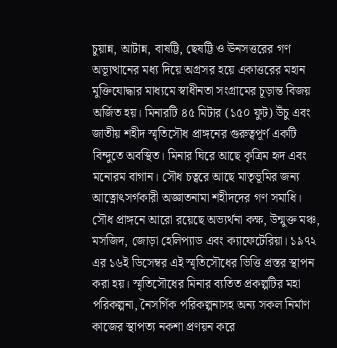চুয়ান্ন, আটান্ন, বাষট্টি, ছেষট্টি ও ঊনসত্তরের গণ অভ্যূত্থানের মধ্য দিয়ে অগ্রসর হয়ে একাত্তরের মহান মুক্তিযোদ্ধার মাধ্যমে স্বাধীনতা সংগ্রামের চূড়ান্ত বিজয় অর্জিত হয়। মিনারটি ৪৫ মিটার (১৫০ ফুট) উঁচু এবং জাতীয় শহীদ স্মৃতিসৌধ প্রাঙ্গনের গুরুত্বপূর্ণ একটি বিন্দুতে অবস্থিত। মিনার ঘিরে আছে কৃত্রিম হৃদ এবং মনোরম বাগান। সৌধ চত্বরে আছে মাতৃভূমির জন্য আত্নোৎসর্গকারী অজ্ঞাতনামা শহীদদের গণ সমাধি। সৌধ প্রাঙ্গনে আরো রয়েছে অভ্যর্থনা কক্ষ, উন্মুক্ত মঞ্চ, মসজিদ, জোড়া হেলিপ্যাড এবং ক্যাফেটেরিয়া। ১৯৭২ এর ১৬ই ডিসেম্বর এই স্মৃতিসৌধের ভিত্তি প্রস্তর স্থাপন করা হয়। স্মৃতিসৌধের মিনার ব্যতিত প্রকল্পটির মহা পরিকল্পনা, নৈসর্গিক পরিকল্পনাসহ অন্য সকল নির্মাণ কাজের স্থাপত্য নকশা প্রণয়ন করে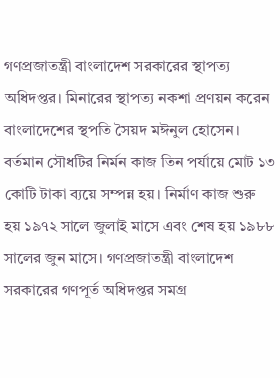গণপ্রজাতন্ত্রী বাংলাদেশ সরকারের স্থাপত্য অধিদপ্তর। মিনারের স্থাপত্য নকশা প্রণয়ন করেন বাংলাদেশের স্থপতি সৈয়দ মঈনুল হোসেন। বর্তমান সৌধটির নির্মন কাজ তিন পর্যায়ে মোট ১৩ কোটি টাকা ব্যয়ে সম্পন্ন হয়। নির্মাণ কাজ শুরু হয় ১৯৭২ সালে জুলাই মাসে এবং শেষ হয় ১৯৮৮ সালের জুন মাসে। গণপ্রজাতন্ত্রী বাংলাদেশ সরকারের গণপূর্ত অধিদপ্তর সমগ্র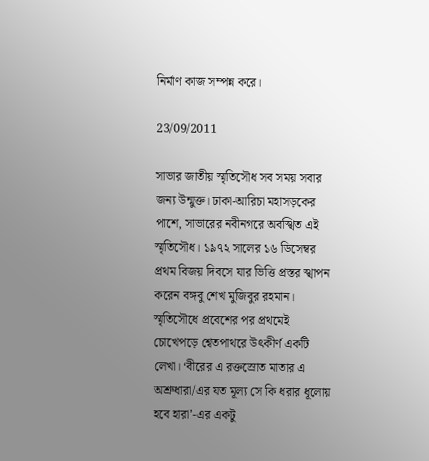নির্মাণ কাজ সম্পন্ন করে।

23/09/2011

সাভার জাতীয় স্মৃতিসৌধ সব সময় সবার জন্য উন্মুক্ত। ঢাকা-আরিচা মহাসড়কের পাশে, সাভারের নবীনগরে অবস্খিত এই স্মৃতিসৌধ। ১৯৭২ সালের ১৬ ডিসেম্বর প্রথম বিজয় দিবসে যার ভিত্তি প্রস্তর স্খাপন করেন বঙ্গবু শেখ মুজিবুর রহমান। স্মৃতিসৌধে প্রবেশের পর প্রথমেই চোখেপড়ে শ্বেতপাথরে উৎকীর্ণ একটি লেখা। ‘বীরের এ রক্তস্রোত মাতার এ অশ্রুধারা/এর যত মূল্য সে কি ধরার ধূলোয় হবে হারা’-এর একটু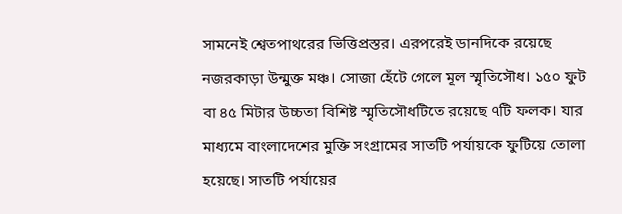সামনেই শ্বেতপাথরের ভিত্তিপ্রস্তর। এরপরেই ডানদিকে রয়েছে নজরকাড়া উন্মুক্ত মঞ্চ। সোজা হেঁটে গেলে মূল স্মৃতিসৌধ। ১৫০ ফুট বা ৪৫ মিটার উচ্চতা বিশিষ্ট স্মৃতিসৌধটিতে রয়েছে ৭টি ফলক। যার মাধ্যমে বাংলাদেশের মুক্তি সংগ্রামের সাতটি পর্যায়কে ফুটিয়ে তোলা হয়েছে। সাতটি পর্যায়ের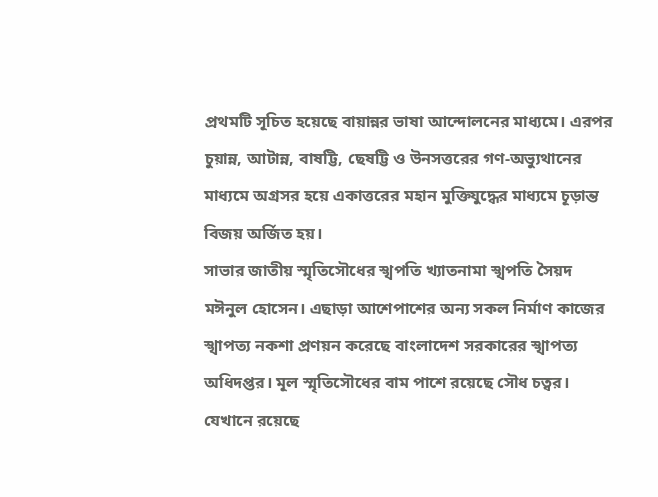প্রথমটি সূচিত হয়েছে বায়ান্নর ভাষা আন্দোলনের মাধ্যমে। এরপর চুয়ান্ন, আটান্ন, বাষট্টি, ছেষট্টি ও উনসত্তরের গণ-অভ্যুথানের মাধ্যমে অগ্রসর হয়ে একাত্তরের মহান মুক্তিযুদ্ধের মাধ্যমে চূড়ান্ত বিজয় অর্জিত হয়।
সাভার জাতীয় স্মৃতিসৌধের স্খপতি খ্যাতনামা স্খপতি সৈয়দ মঈনুল হোসেন। এছাড়া আশেপাশের অন্য সকল নির্মাণ কাজের স্খাপত্য নকশা প্রণয়ন করেছে বাংলাদেশ সরকারের স্খাপত্য অধিদপ্তর। মূল স্মৃতিসৌধের বাম পাশে রয়েছে সৌধ চত্বর। যেখানে রয়েছে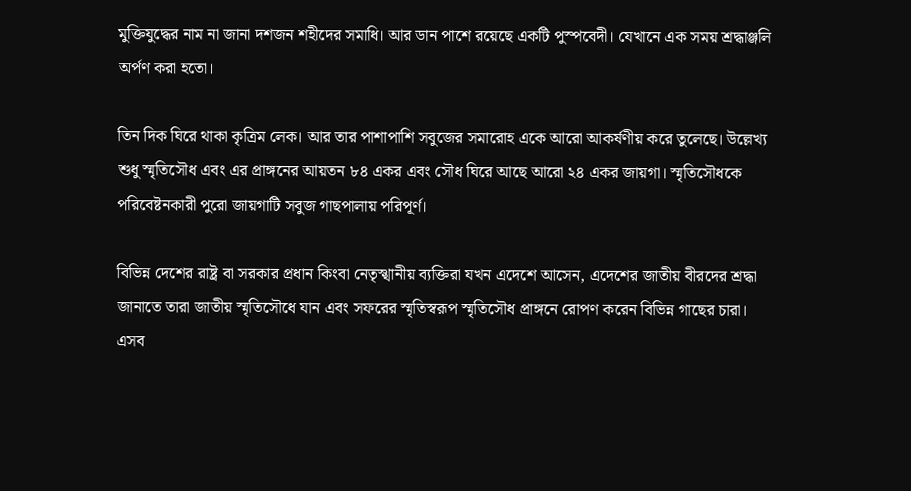মুক্তিযুদ্ধের নাম না জানা দশজন শহীদের সমাধি। আর ডান পাশে রয়েছে একটি পুস্পবেদী। যেখানে এক সময় শ্রদ্ধাঞ্জলি অর্পণ করা হতো।

তিন দিক ঘিরে থাকা কৃত্রিম লেক। আর তার পাশাপাশি সবুজের সমারোহ একে আরো আকর্ষণীয় করে তুলেছে। উল্লেখ্য শুধু স্মৃতিসৌধ এবং এর প্রাঙ্গনের আয়তন ৮৪ একর এবং সৌধ ঘিরে আছে আরো ২৪ একর জায়গা। স্মৃতিসৌধকে পরিবেষ্টনকারী পুরো জায়গাটি সবুজ গাছপালায় পরিপূর্ণ।

বিভিন্ন দেশের রাষ্ট্র বা সরকার প্রধান কিংবা নেতৃস্খানীয় ব্যক্তিরা যখন এদেশে আসেন, এদেশের জাতীয় বীরদের শ্রদ্ধা জানাতে তারা জাতীয় স্মৃতিসৌধে যান এবং সফরের স্মৃতিস্বরূপ স্মৃতিসৌধ প্রাঙ্গনে রোপণ করেন বিভিন্ন গাছের চারা। এসব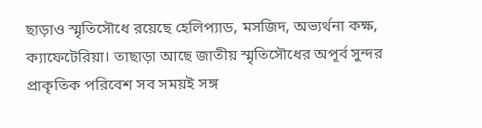ছাড়াও স্মৃতিসৌধে রয়েছে হেলিপ্যাড, মসজিদ, অভ্যর্থনা কক্ষ, ক্যাফেটেরিয়া। তাছাড়া আছে জাতীয় স্মৃতিসৌধের অপূর্ব সুন্দর প্রাকৃতিক পরিবেশ সব সময়ই সঙ্গ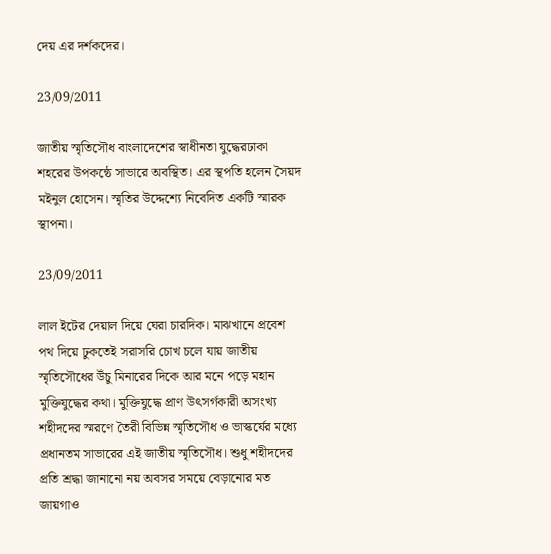দেয় এর দর্শকদের।

23/09/2011

জাতীয় স্মৃতিসৌধ বাংলাদেশের স্বাধীনতা যুদ্ধেরঢাকা শহরের উপকন্ঠে সাভারে অবস্থিত। এর স্থপতি হলেন সৈয়দ মইনুল হোসেন। স্মৃতির উদ্দেশ্যে নিবেদিত একটি স্মারক স্থাপনা।

23/09/2011

লাল ইটের দেয়াল দিয়ে ঘেরা চারদিক। মাঝখানে প্রবেশ পথ দিয়ে ঢুকতেই সরাসরি চোখ চলে যায় জাতীয় স্মৃতিসৌধের উঁচু মিনারের দিকে আর মনে পড়ে মহান মুক্তিযুদ্ধের কথা। মুক্তিযুদ্ধে প্রাণ উৎসর্গকারী অসংখ্য শহীদদের স্মরণে তৈরী বিভিন্ন স্মৃতিসৌধ ও ভাস্কর্যের মধ্যে প্রধানতম সাভারের এই জাতীয় স্মৃতিসৌধ। শুধু শহীদদের প্রতি শ্রদ্ধা জানানো নয় অবসর সময়ে বেড়ানোর মত জায়গাও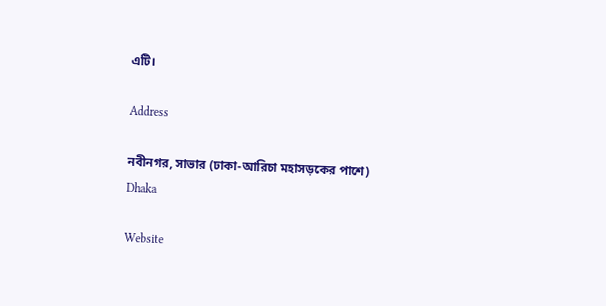এটি।

Address

নবীনগর, সাভার (ঢাকা-আরিচা মহাসড়কের পাশে)
Dhaka

Website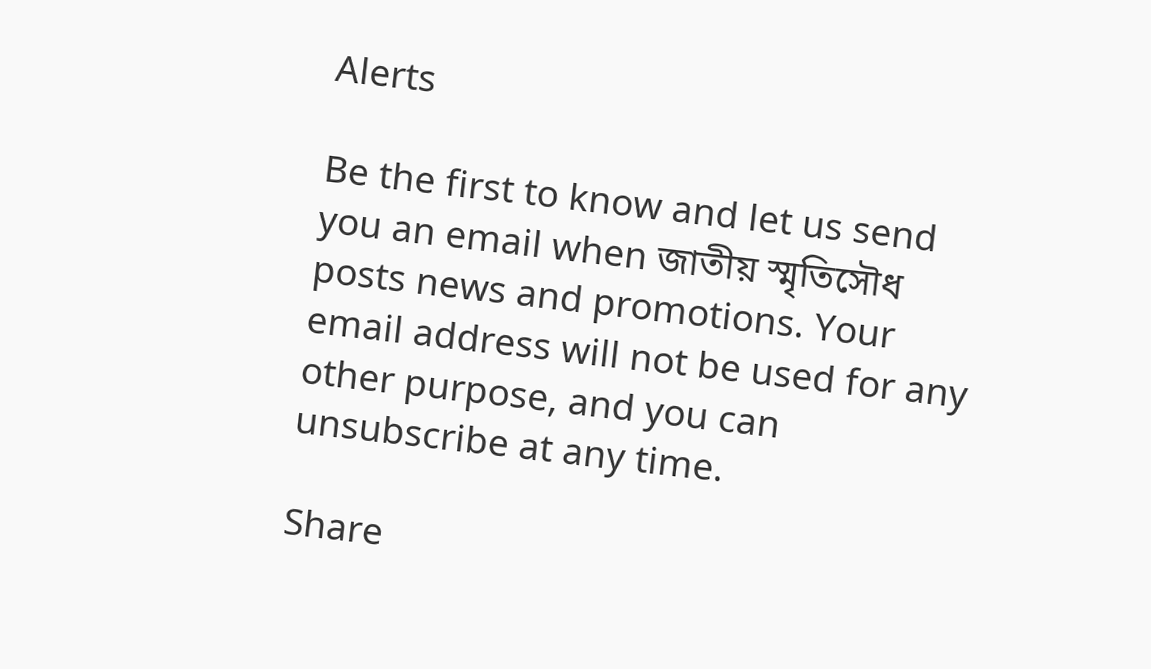Alerts

Be the first to know and let us send you an email when জাতীয় স্মৃতিসৌধ posts news and promotions. Your email address will not be used for any other purpose, and you can unsubscribe at any time.

Share